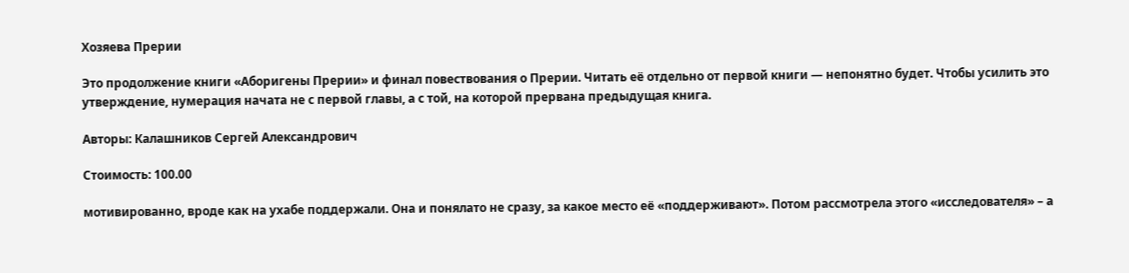Хозяева Прерии

Это продолжение книги «Аборигены Прерии» и финал повествования о Прерии. Читать её отдельно от первой книги — непонятно будет. Чтобы усилить это утверждение, нумерация начата не с первой главы, а с той, на которой прервана предыдущая книга.

Авторы: Калашников Сергей Александрович

Стоимость: 100.00

мотивированно, вроде как на ухабе поддержали. Она и понялато не сразу, за какое место её «поддерживают». Потом рассмотрела этого «исследователя» – а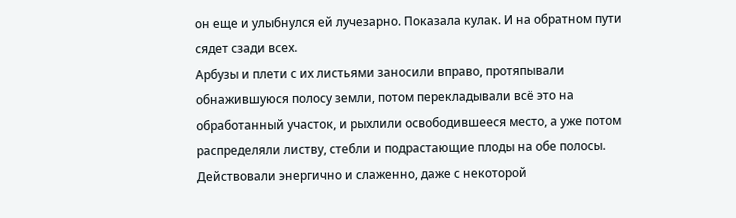он еще и улыбнулся ей лучезарно. Показала кулак. И на обратном пути сядет сзади всех.
Арбузы и плети с их листьями заносили вправо, протяпывали обнажившуюся полосу земли, потом перекладывали всё это на обработанный участок, и рыхлили освободившееся место, а уже потом распределяли листву, стебли и подрастающие плоды на обе полосы. Действовали энергично и слаженно, даже с некоторой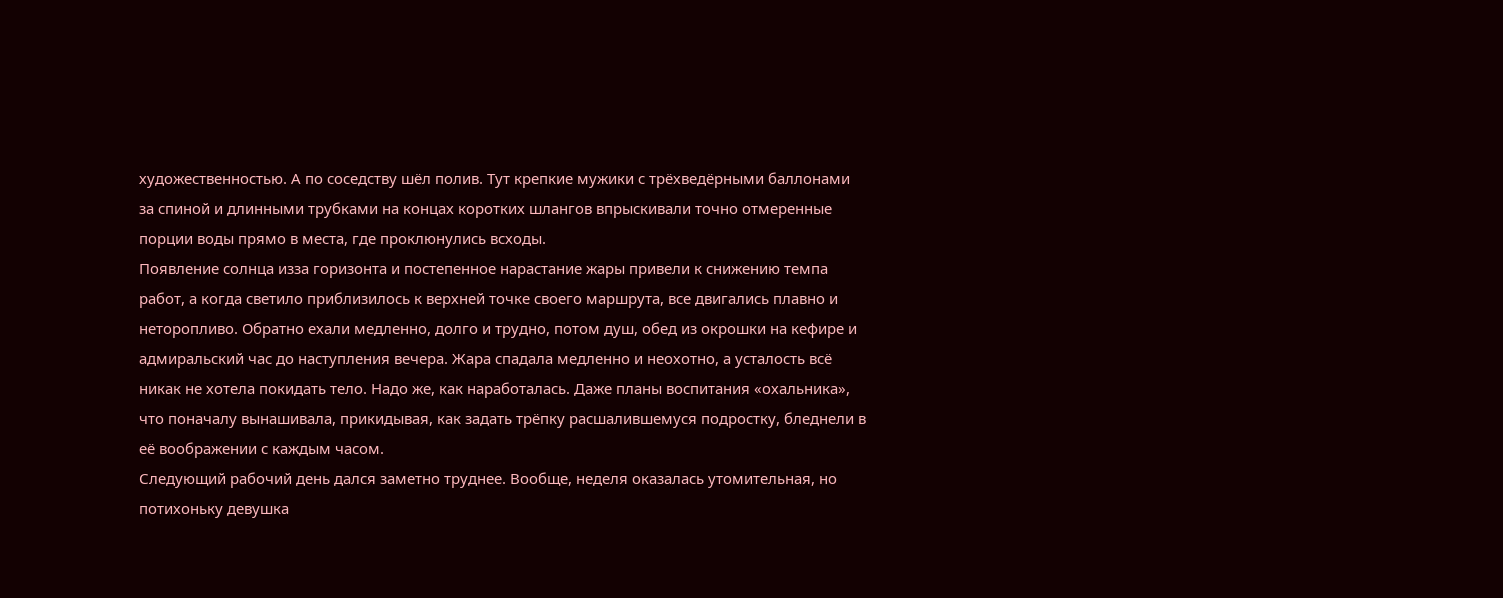художественностью. А по соседству шёл полив. Тут крепкие мужики с трёхведёрными баллонами за спиной и длинными трубками на концах коротких шлангов впрыскивали точно отмеренные порции воды прямо в места, где проклюнулись всходы.
Появление солнца изза горизонта и постепенное нарастание жары привели к снижению темпа работ, а когда светило приблизилось к верхней точке своего маршрута, все двигались плавно и неторопливо. Обратно ехали медленно, долго и трудно, потом душ, обед из окрошки на кефире и адмиральский час до наступления вечера. Жара спадала медленно и неохотно, а усталость всё никак не хотела покидать тело. Надо же, как наработалась. Даже планы воспитания «охальника», что поначалу вынашивала, прикидывая, как задать трёпку расшалившемуся подростку, бледнели в её воображении с каждым часом.
Следующий рабочий день дался заметно труднее. Вообще, неделя оказалась утомительная, но потихоньку девушка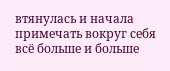втянулась и начала примечать вокруг себя всё больше и больше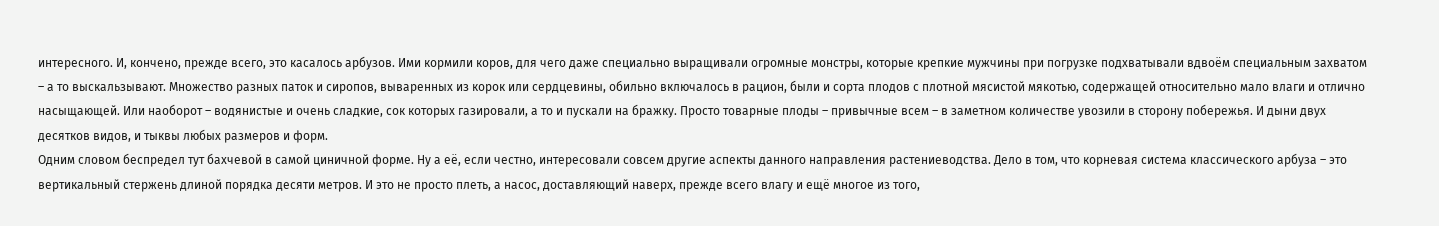интересного. И, кончено, прежде всего, это касалось арбузов. Ими кормили коров, для чего даже специально выращивали огромные монстры, которые крепкие мужчины при погрузке подхватывали вдвоём специальным захватом – а то выскальзывают. Множество разных паток и сиропов, вываренных из корок или сердцевины, обильно включалось в рацион, были и сорта плодов с плотной мясистой мякотью, содержащей относительно мало влаги и отлично насыщающей. Или наоборот – водянистые и очень сладкие, сок которых газировали, а то и пускали на бражку. Просто товарные плоды – привычные всем – в заметном количестве увозили в сторону побережья. И дыни двух десятков видов, и тыквы любых размеров и форм.
Одним словом беспредел тут бахчевой в самой циничной форме. Ну а её, если честно, интересовали совсем другие аспекты данного направления растениеводства. Дело в том, что корневая система классического арбуза – это вертикальный стержень длиной порядка десяти метров. И это не просто плеть, а насос, доставляющий наверх, прежде всего влагу и ещё многое из того,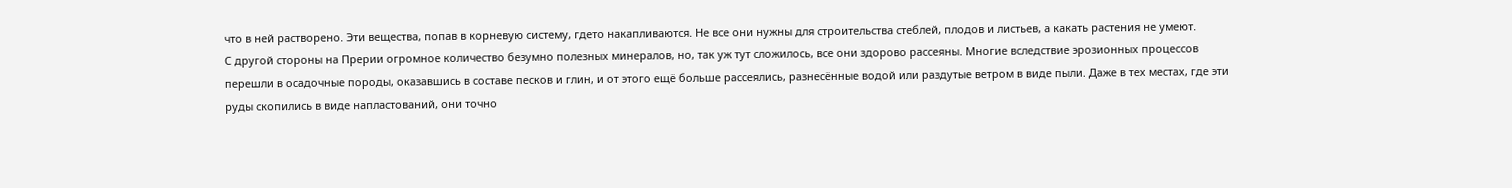что в ней растворено. Эти вещества, попав в корневую систему, гдето накапливаются. Не все они нужны для строительства стеблей, плодов и листьев, а какать растения не умеют.
С другой стороны на Прерии огромное количество безумно полезных минералов, но, так уж тут сложилось, все они здорово рассеяны. Многие вследствие эрозионных процессов перешли в осадочные породы, оказавшись в составе песков и глин, и от этого ещё больше рассеялись, разнесённые водой или раздутые ветром в виде пыли. Даже в тех местах, где эти руды скопились в виде напластований, они точно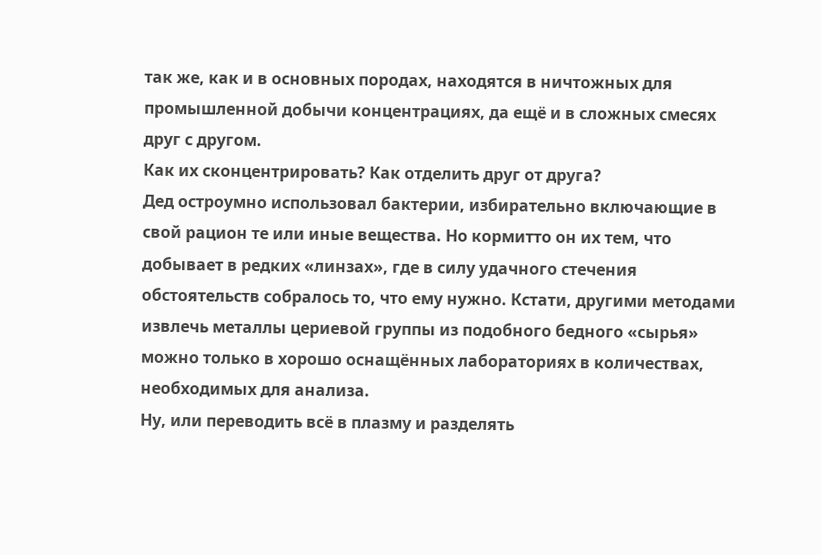так же, как и в основных породах, находятся в ничтожных для промышленной добычи концентрациях, да ещё и в сложных смесях друг с другом.
Как их сконцентрировать? Как отделить друг от друга?
Дед остроумно использовал бактерии, избирательно включающие в свой рацион те или иные вещества. Но кормитто он их тем, что добывает в редких «линзах», где в силу удачного стечения обстоятельств собралось то, что ему нужно. Кстати, другими методами извлечь металлы цериевой группы из подобного бедного «сырья» можно только в хорошо оснащённых лабораториях в количествах, необходимых для анализа.
Ну, или переводить всё в плазму и разделять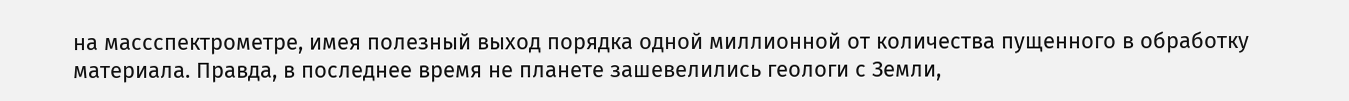на массспектрометре, имея полезный выход порядка одной миллионной от количества пущенного в обработку материала. Правда, в последнее время не планете зашевелились геологи с Земли,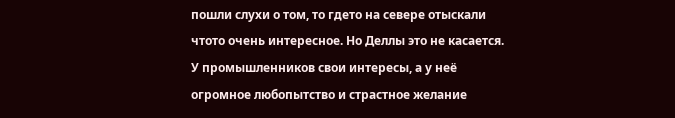пошли слухи о том, то гдето на севере отыскали чтото очень интересное. Но Деллы это не касается. У промышленников свои интересы, а у неё огромное любопытство и страстное желание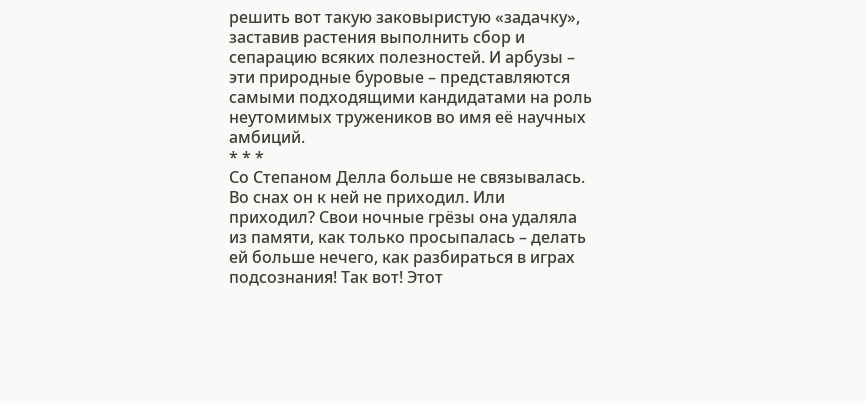решить вот такую заковыристую «задачку», заставив растения выполнить сбор и сепарацию всяких полезностей. И арбузы – эти природные буровые – представляются самыми подходящими кандидатами на роль неутомимых тружеников во имя её научных амбиций.
* * *
Со Степаном Делла больше не связывалась. Во снах он к ней не приходил. Или приходил? Свои ночные грёзы она удаляла из памяти, как только просыпалась – делать ей больше нечего, как разбираться в играх подсознания! Так вот! Этот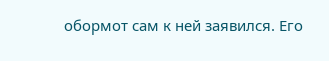обормот сам к ней заявился. Его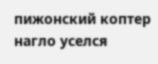пижонский коптер нагло уселся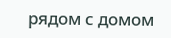рядом с домом